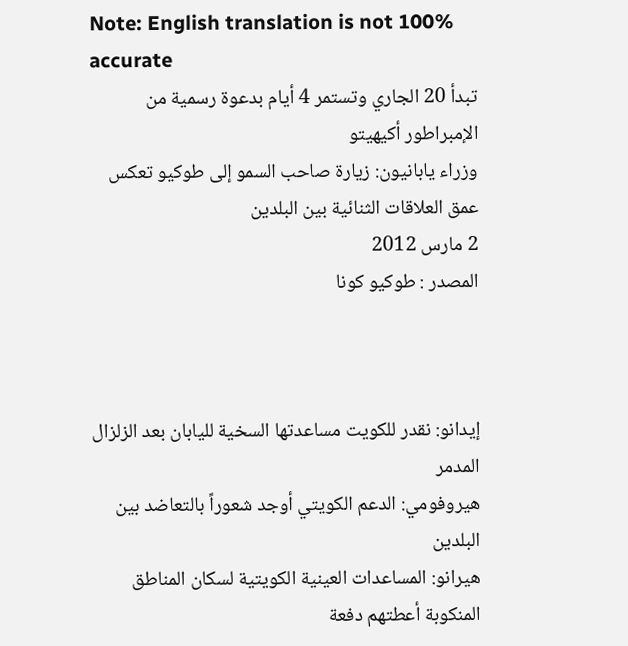Note: English translation is not 100% accurate
تبدأ 20 الجاري وتستمر 4 أيام بدعوة رسمية من الإمبراطور أكيهيتو
وزراء يابانيون: زيارة صاحب السمو إلى طوكيو تعكس عمق العلاقات الثنائية بين البلدين
2 مارس 2012
المصدر : طوكيو كونا



إيدانو: نقدر للكويت مساعدتها السخية لليابان بعد الزلزال المدمر
هيروفومي: الدعم الكويتي أوجد شعوراً بالتعاضد بين البلدين
هيرانو: المساعدات العينية الكويتية لسكان المناطق المنكوبة أعطتهم دفعة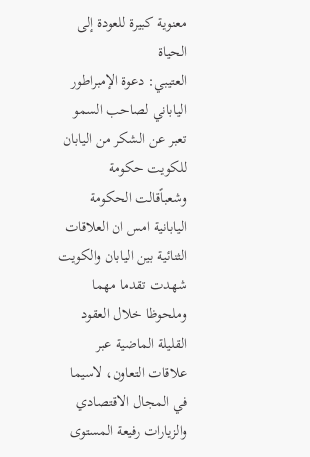معنوية كبيرة للعودة إلى الحياة
العتيبي: دعوة الإمبراطور الياباني لصاحب السمو تعبر عن الشكر من اليابان للكويت حكومة وشعباًقالت الحكومة اليابانية امس ان العلاقات الثنائية بين اليابان والكويت شهدت تقدما مهما وملحوظا خلال العقود القليلة الماضية عبر علاقات التعاون، لاسيما في المجال الاقتصادي والزيارات رفيعة المستوى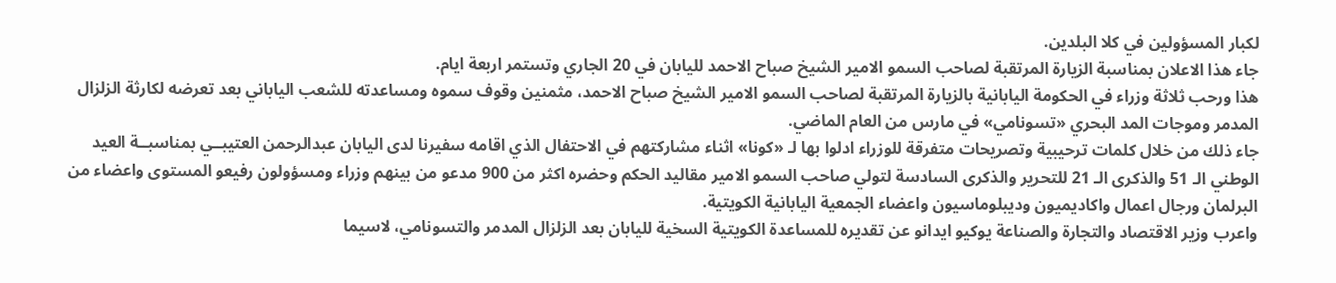لكبار المسؤولين في كلا البلدين.
جاء هذا الاعلان بمناسبة الزيارة المرتقبة لصاحب السمو الامير الشيخ صباح الاحمد لليابان في 20 الجاري وتستمر اربعة ايام.
هذا ورحب ثلاثة وزراء في الحكومة اليابانية بالزيارة المرتقبة لصاحب السمو الامير الشيخ صباح الاحمد، مثمنين وقوف سموه ومساعدته للشعب الياباني بعد تعرضه لكارثة الزلزال المدمر وموجات المد البحري «تسونامي» في مارس من العام الماضي.
جاء ذلك من خلال كلمات ترحيبية وتصريحات متفرقة للوزراء ادلوا بها لـ «كونا» اثناء مشاركتهم في الاحتفال الذي اقامه سفيرنا لدى اليابان عبدالرحمن العتيبــي بمناسبــة العيد الوطني الـ 51 والذكرى الـ 21 للتحرير والذكرى السادسة لتولي صاحب السمو الامير مقاليد الحكم وحضره اكثر من 900 مدعو من بينهم وزراء ومسؤولون رفيعو المستوى واعضاء من البرلمان ورجال اعمال واكاديميون وديبلوماسيون واعضاء الجمعية اليابانية الكويتية.
واعرب وزير الاقتصاد والتجارة والصناعة يوكيو ايدانو عن تقديره للمساعدة الكويتية السخية لليابان بعد الزلزال المدمر والتسونامي، لاسيما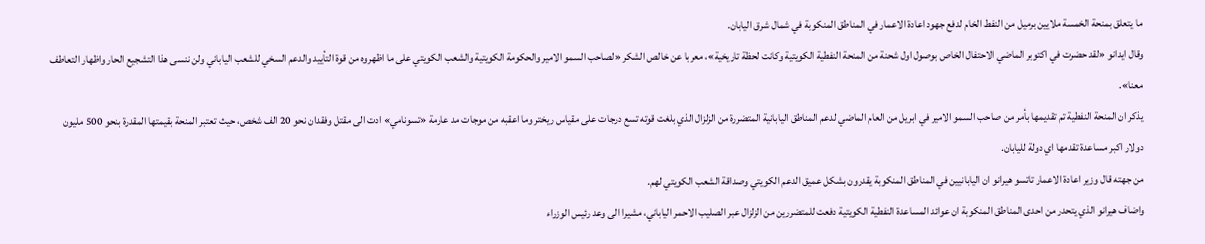ما يتعلق بمنحة الخمسة ملايين برميل من النفط الخام لدفع جهود اعادة الاعمار في المناطق المنكوبة في شمال شرق اليابان.
وقال ايدانو «لقد حضرت في اكتوبر الماضي الاحتفال الخاص بوصول اول شحنة من المنحة النفطية الكويتية وكانت لحظة تاريخية»، معربا عن خالص الشكر «لصاحب السمو الامير والحكومة الكويتية والشعب الكويتي على ما اظهروه من قوة التأييد والدعم السخي للشعب الياباني ولن ننسى هذا التشجيع الحار واظهار التعاطف معنا».
يذكر ان المنحة النفطية تم تقديمها بأمر من صاحب السمو الامير في ابريل من العام الماضي لدعم المناطق اليابانية المتضررة من الزلزال الذي بلغت قوته تسع درجات على مقياس ريختر وما اعقبه من موجات مد عارمة «تسونامي» ادت الى مقتل وفقدان نحو 20 الف شخص، حيث تعتبر المنحة بقيمتها المقدرة بنحو 500 مليون دولار اكبر مساعدة تقدمها اي دولة لليابان.
من جهته قال وزير اعادة الاعمار تاتسو هيرانو ان اليابانيين في المناطق المنكوبة يقدرون بشكل عميق الدعم الكويتي وصداقة الشعب الكويتي لهم.
واضاف هيرانو الذي يتحدر من احدى المناطق المنكوبة ان عوائد المساعدة النفطية الكويتية دفعت للمتضررين من الزلزال عبر الصليب الاحمر الياباني، مشيرا الى وعد رئيس الوزراء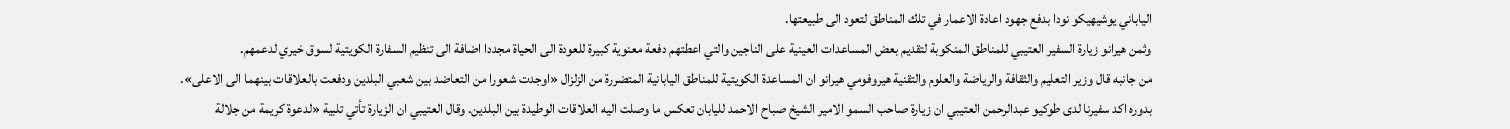الياباني يوشيهيكو نودا بدفع جهود اعادة الاعمار في تلك المناطق لتعود الى طبيعتها.
وثمن هيرانو زيارة السفير العتيبي للمناطق المنكوبة لتقديم بعض المساعدات العينية على الناجين والتي اعطتهم دفعة معنوية كبيرة للعودة الى الحياة مجددا اضافة الى تنظيم السفارة الكويتية لسوق خيري لدعمهم.
من جانبه قال وزير التعليم والثقافة والرياضة والعلوم والتقنية هيروفومي هيرانو ان المساعدة الكويتية للمناطق اليابانية المتضررة من الزلزال «اوجدت شعورا من التعاضد بين شعبي البلدين ودفعت بالعلاقات بينهما الى الاعلى».
بدوره اكد سفيرنا لدى طوكيو عبدالرحمن العتيبي ان زيارة صاحب السمو الامير الشيخ صباح الاحمد لليابان تعكس ما وصلت اليه العلاقات الوطيدة بين البلدين. وقال العتيبي ان الزيارة تأتي تلبية «لدعوة كريمة من جلالة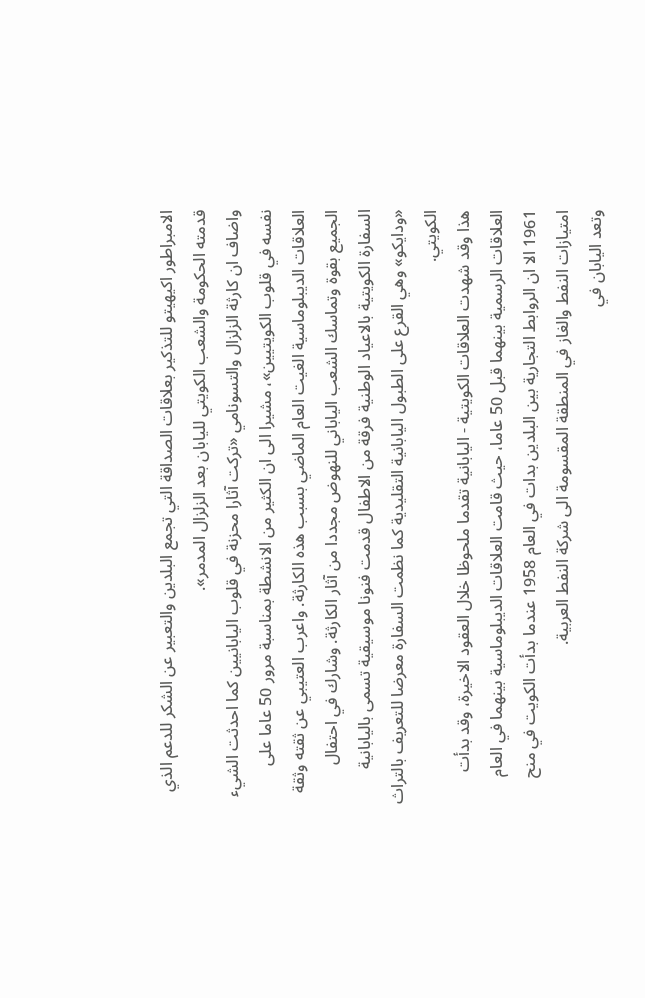الامبراطور اكيهيتو للتذكير بعلاقات الصداقة التي تجمع البلدين والتعبير عن الشكر للدعم الذي قدمته الحكومة والشعب الكويتي لليابان بعد الزلزال المدمر».
واضاف ان كارثة الزلزال والتسونامي «تركت آثارا محزنة في قلوب اليابانيين كما احدثت الشيء نفسه في قلوب الكويتيين»، مشيرا الى ان الكثير من الانشطة بمناسبة مرور 50 عاما على العلاقات الديبلوماسية الغيت العام الماضي بسبب هذه الكارثة. واعرب العتيبي عن ثقته وثقة الجميع بقوة وتماسك الشعب الياباني للنهوض مجددا من آثار الكارثة. وشارك في احتفال السفارة الكويتية بالاعياد الوطنية فرقة من الاطفال قدمت فنونا موسيقية تسمى باليابانية «ودايكو» وهي القرع على الطبول اليابانية التقليدية كما نظمت السفارة معرضا للتعريف بالتراث الكويتي.
هذا وقد شهدت العلاقات الكويتية - اليابانية تقدما ملحوظا خلال العقود الاخيرة، وقد بدأت العلاقات الرسمية بينهما قبل 50 عاما، حيث قامت العلاقات الديبلوماسية بينهما في العام 1961 الا ان الروابط التجارية بين البلدين بدات في العام 1958 عندما بدأت الكويت في منح امتيازات النفط والغاز في المنطقة المقسومة الى شركة النفط العربية.
وتعد اليابان في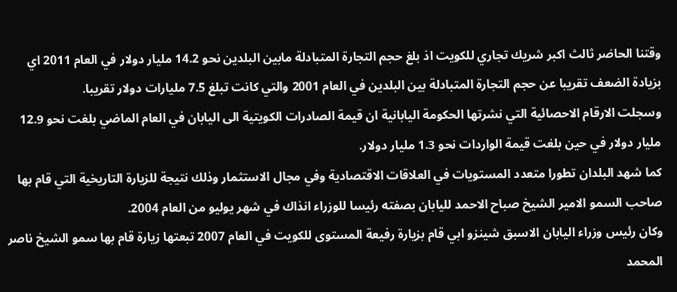وقتنا الحاضر ثالث اكبر شريك تجاري للكويت اذ بلغ حجم التجارة المتبادلة مابين البلدين نحو 14.2 مليار دولار في العام 2011 اي بزيادة الضعف تقريبا عن حجم التجارة المتبادلة بين البلدين في العام 2001 والتي كانت تبلغ 7.5 مليارات دولار تقريبا.
وسجلت الارقام الاحصائية التي نشرتها الحكومة اليابانية ان قيمة الصادرات الكويتية الى اليابان في العام الماضي بلغت نحو 12.9 مليار دولار في حين بلغت قيمة الواردات نحو 1.3 مليار دولار.
كما شهد البلدان تطورا متعدد المستويات في العلاقات الاقتصادية وفي مجال الاستثمار وذلك نتيجة للزيارة التاريخية التي قام بها صاحب السمو الامير الشيخ صباح الاحمد لليابان بصفته رئيسا للوزراء انذاك في شهر يوليو من العام 2004.
وكان رئيس وزراء اليابان الاسبق شينزو ابي قام بزيارة رفيعة المستوى للكويت في العام 2007 تبعتها زيارة قام بها سمو الشيخ ناصر المحمد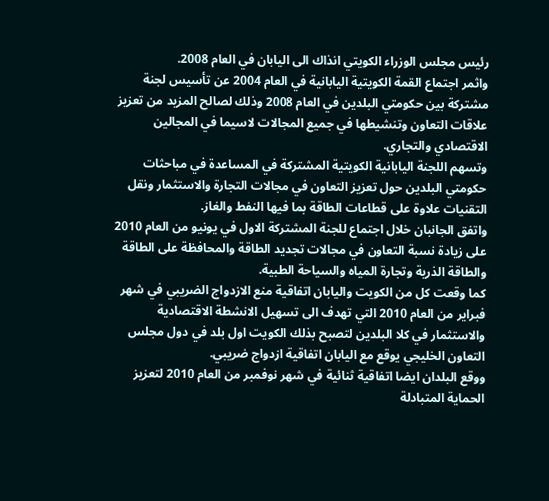رئيس مجلس الوزراء الكويتي انذاك الى اليابان في العام 2008.
واثمر اجتماع القمة الكويتية اليابانية في العام 2004 عن تأسيس لجنة مشتركة بين حكومتي البلدين في العام 2008 وذلك لصالح المزيد من تعزيز علاقات التعاون وتنشيطها في جميع المجالات لاسيما في المجالين الاقتصادي والتجاري.
وتسهم اللجنة اليابانية الكويتية المشتركة في المساعدة في مباحثات حكومتي البلدين حول تعزيز التعاون في مجالات التجارة والاستثمار ونقل التقنيات علاوة على قطاعات الطاقة بما فيها النفط والغاز.
واتفق الجانبان خلال اجتماع للجنة المشتركة الاول في يونيو من العام 2010 على زيادة نسبة التعاون في مجالات تجديد الطاقة والمحافظة على الطاقة والطاقة الذرية وتجارة المياه والسياحة الطبية.
كما وقعت كل من الكويت واليابان اتفاقية منع الازدواج الضريبي في شهر فبراير من العام 2010 التي تهدف الى تسهيل الانشطة الاقتصادية والاستثمار في كلا البلدين لتصبح بذلك الكويت اول بلد في دول مجلس التعاون الخليجي يوقع مع اليابان اتفاقية ازدواج ضريبي.
ووقع البلدان ايضا اتفاقية ثنائية في شهر نوفمبر من العام 2010 لتعزيز الحماية المتبادلة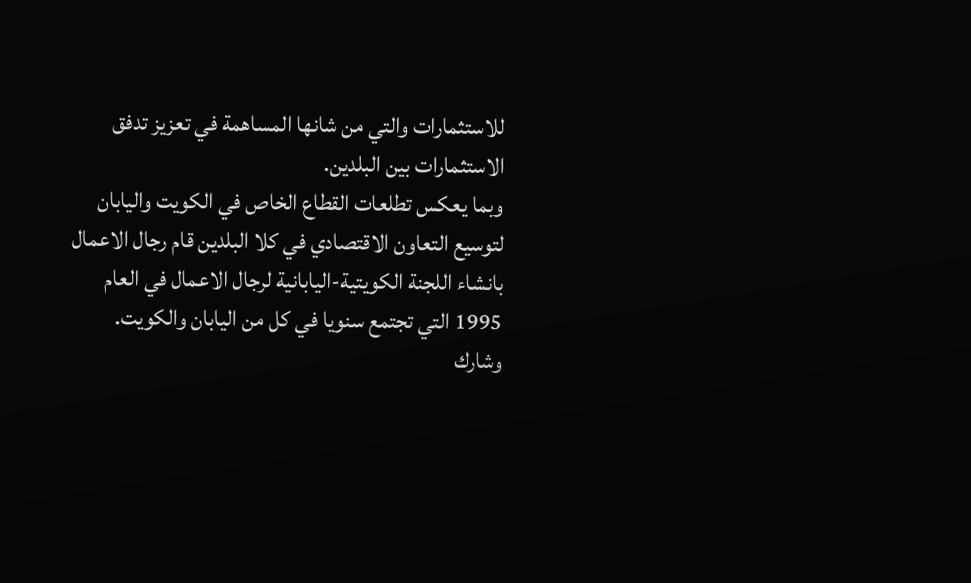للاستثمارات والتي من شانها المساهمة في تعزيز تدفق الاستثمارات بين البلدين.
وبما يعكس تطلعات القطاع الخاص في الكويت واليابان لتوسيع التعاون الاقتصادي في كلا البلدين قام رجال الاعمال بانشاء اللجنة الكويتية-اليابانية لرجال الاعمال في العام 1995 التي تجتمع سنويا في كل من اليابان والكويت.
وشارك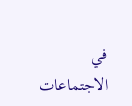في الاجتماعات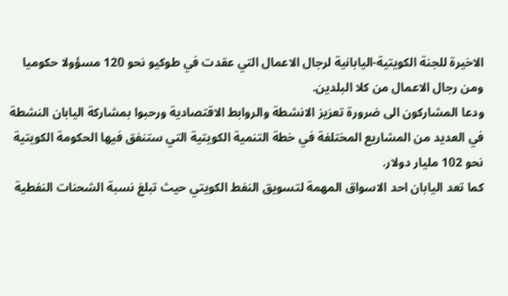الاخيرة للجنة الكويتية-اليابانية لرجال الاعمال التي عقدت في طوكيو نحو 120 مسؤولا حكوميا ومن رجال الاعمال من كلا البلدين.
ودعا المشاركون الى ضرورة تعزيز الانشطة والروابط الاقتصادية ورحبوا بمشاركة اليابان النشطة في العديد من المشاريع المختلفة في خطة التنمية الكويتية التي ستنفق فيها الحكومة الكويتية نحو 102 مليار دولار.
كما تعد اليابان احد الاسواق المهمة لتسويق النفط الكويتي حيث تبلغ نسبة الشحنات النفطية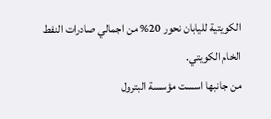الكويتية لليابان نحور 20% من اجمالي صادرات النفط الخام الكويتي.
من جانبها اسست مؤسسة البترول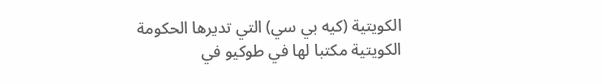الكويتية (كيه بي سي) التي تديرها الحكومة الكويتية مكتبا لها في طوكيو في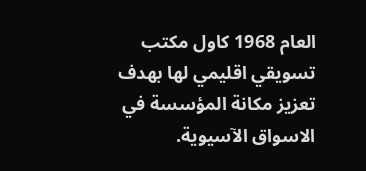العام 1968 كاول مكتب تسويقي اقليمي لها بهدف تعزيز مكانة المؤسسة في الاسواق الآسيوية.